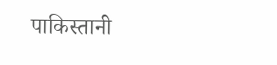पाकिस्तानी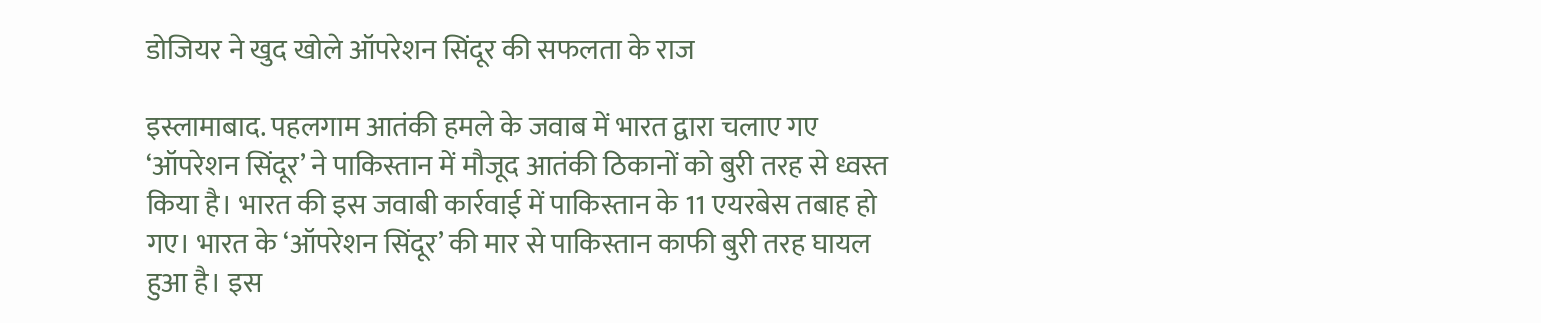डोजियर ने खुद खोले ऑपरेशन सिंदूर की सफलता के राज

इस्लामाबाद. पहलगाम आतंकी हमले के जवाब में भारत द्वारा चलाए गए ‘ऑपरेशन सिंदूर’ ने पाकिस्तान में मौजूद आतंकी ठिकानों को बुरी तरह से ध्वस्त किया है। भारत की इस जवाबी कार्रवाई में पाकिस्तान के 11 एयरबेस तबाह हो गए। भारत के ‘ऑपरेशन सिंदूर’ की मार से पाकिस्तान काफी बुरी तरह घायल हुआ है। इस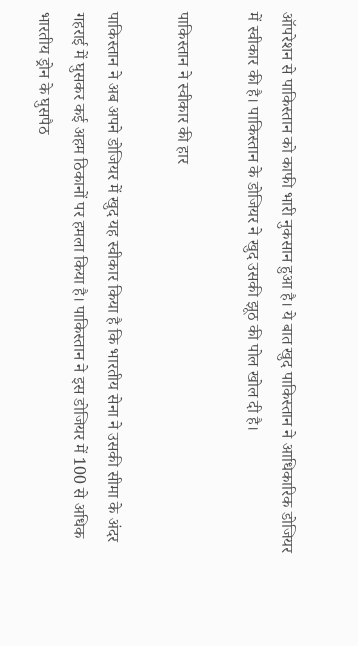ऑपरेशन से पाकिस्तान को काफी भारी नुकसान हुआ है। ये बात खुद पाकिस्तान ने आधिकारिक डोजियर में स्वीकार की है। पाकिस्तान के डोजियर ने खुद उसकी झूठ की पोल खोल दी है।

पाकिस्तान ने स्वीकार की हार

पाकिस्तान ने अब अपने डोजियर में खुद यह स्वीकार किया है कि भारतीय सेना ने उसकी सीमा के अंदर गहराई में घुसकर कई अहम ठिकानों पर हमला किया है। पाकिस्तान ने इस डोजियर में 100 से अधिक भारतीय ड्रोन के घुसपैठ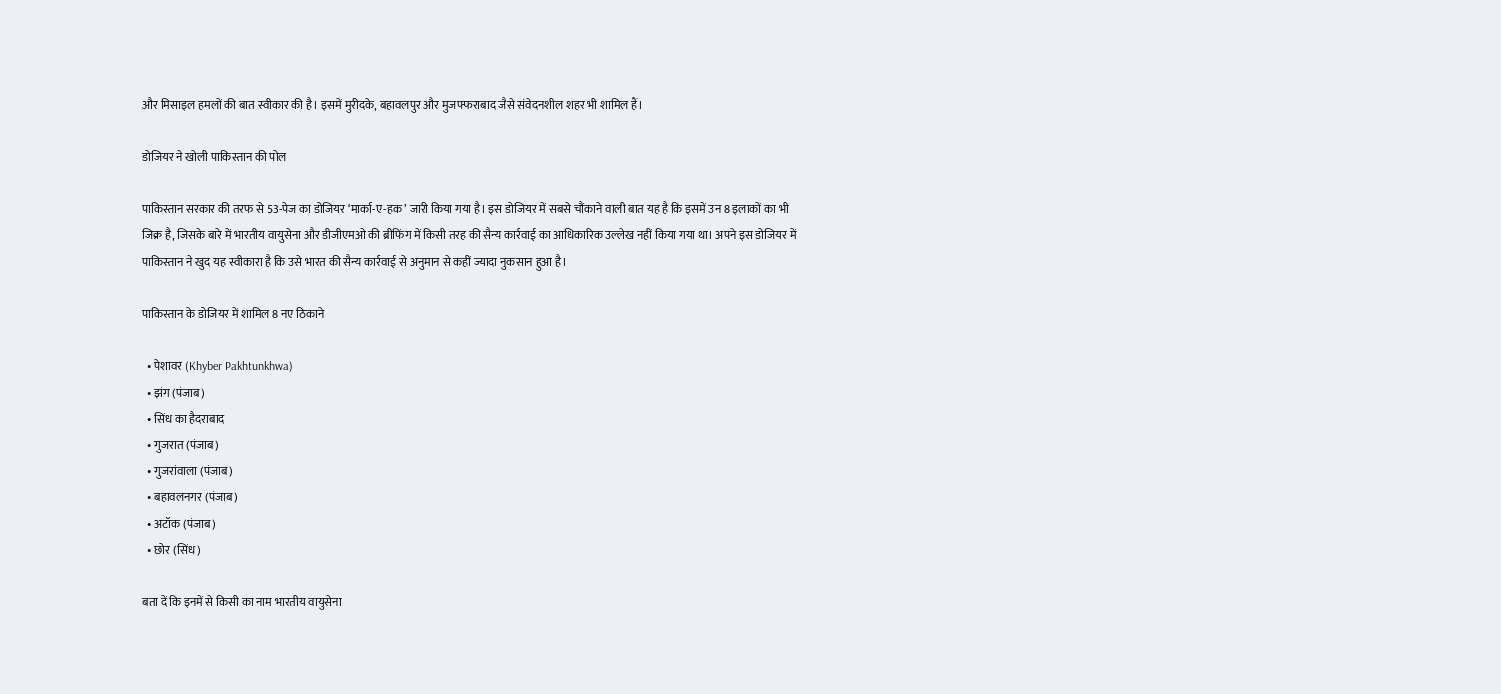और मिसाइल हमलों की बात स्वीकार की है। इसमें मुरीदके, बहावलपुर और मुजफ्फराबाद जैसे संवेदनशील शहर भी शामिल हैं।

डोजियर ने खोली पाकिस्तान की पोल

पाकिस्तान सरकार की तरफ से 53-पेज का डोजियर ‘मार्का-ए-हक’ जारी किया गया है। इस डोजियर में सबसे चौंकाने वाली बात यह है कि इसमें उन 8 इलाकों का भी जिक्र है, जिसके बारे में भारतीय वायुसेना और डीजीएमओ की ब्रीफिंग में किसी तरह की सैन्य कार्रवाई का आधिकारिक उल्लेख नहीं किया गया था। अपने इस डोजियर में पाकिस्तान ने खुद यह स्वीकारा है कि उसे भारत की सैन्य कार्रवाई से अनुमान से कहीं ज्यादा नुकसान हुआ है।

पाकिस्तान के डोजियर में शामिल 8 नए ठिकाने

  • पेशावर (Khyber Pakhtunkhwa)
  • झंग (पंजाब)
  • सिंध का हैदराबाद
  • गुजरात (पंजाब)
  • गुजरांवाला (पंजाब)
  • बहावलनगर (पंजाब)
  • अटॉक (पंजाब)
  • छोर (सिंध)

बता दें कि इनमें से किसी का नाम भारतीय वायुसेना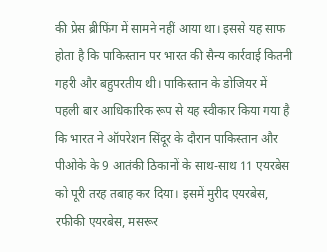की प्रेस ब्रीफिंग में सामने नहीं आया था। इससे यह साफ होता है कि पाकिस्तान पर भारत की सैन्य कार्रवाई कितनी गहरी और बहुपरतीय थी। पाकिस्तान के डोजियर में पहली बार आधिकारिक रूप से यह स्वीकार किया गया है कि भारत ने ऑपरेशन सिंदूर के दौरान पाकिस्तान और पीओके के 9 आतंकी ठिकानों के साथ-साथ 11 एयरबेस को पूरी तरह तबाह कर दिया। इसमें मुरीद एयरबेस, रफीकी एयरबेस, मसरूर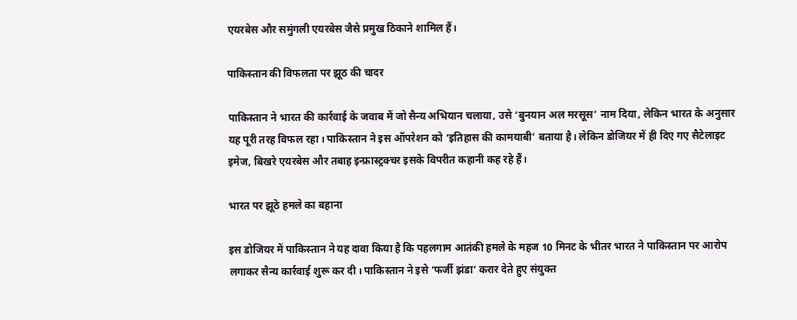एयरबेस और समुंगली एयरबेस जैसे प्रमुख ठिकाने शामिल हैं।

पाकिस्तान की विफलता पर झूठ की चादर

पाकिस्तान ने भारत की कार्रवाई के जवाब में जो सैन्य अभियान चलाया, उसे ‘बुनयान अल मरसूस’ नाम दिया, लेकिन भारत के अनुसार यह पूरी तरह विफल रहा। पाकिस्तान ने इस ऑपरेशन को ‘इतिहास की कामयाबी’ बताया है। लेकिन डोजियर में ही दिए गए सैटेलाइट इमेज, बिखरे एयरबेस और तबाह इन्फ्रास्ट्रक्चर इसके विपरीत कहानी कह रहे हैं।

भारत पर झूठे हमले का बहाना

इस डोजियर में पाकिस्तान ने यह दावा किया है कि पहलगाम आतंकी हमले के महज 10 मिनट के भीतर भारत ने पाकिस्तान पर आरोप लगाकर सैन्य कार्रवाई शुरू कर दी। पाकिस्तान ने इसे ‘फर्जी झंडा’ करार देते हुए संयुक्त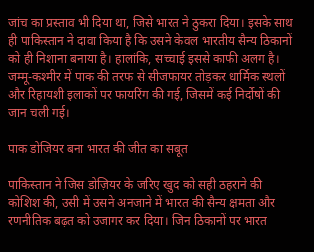जांच का प्रस्ताव भी दिया था, जिसे भारत ने ठुकरा दिया। इसके साथ ही पाकिस्तान ने दावा किया है कि उसने केवल भारतीय सैन्य ठिकानों को ही निशाना बनाया है। हालांकि, सच्चाई इससे काफी अलग है। जम्मू-कश्मीर में पाक की तरफ से सीजफायर तोड़कर धार्मिक स्थलों और रिहायशी इलाकों पर फायरिंग की गई, जिसमें कई निर्दोषों की जान चली गई।

पाक डोजियर बना भारत की जीत का सबूत

पाकिस्तान ने जिस डोज़ियर के जरिए खुद को सही ठहराने की कोशिश की, उसी में उसने अनजाने में भारत की सैन्य क्षमता और रणनीतिक बढ़त को उजागर कर दिया। जिन ठिकानों पर भारत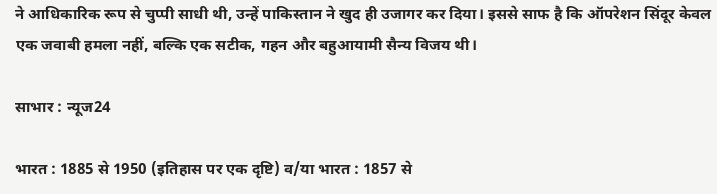ने आधिकारिक रूप से चुप्पी साधी थी, उन्हें पाकिस्तान ने खुद ही उजागर कर दिया। इससे साफ है कि ऑपरेशन सिंदूर केवल एक जवाबी हमला नहीं, बल्कि एक सटीक, गहन और बहुआयामी सैन्य विजय थी।

साभार : न्यूज24

भारत : 1885 से 1950 (इतिहास पर एक दृष्टि) व/या भारत : 1857 से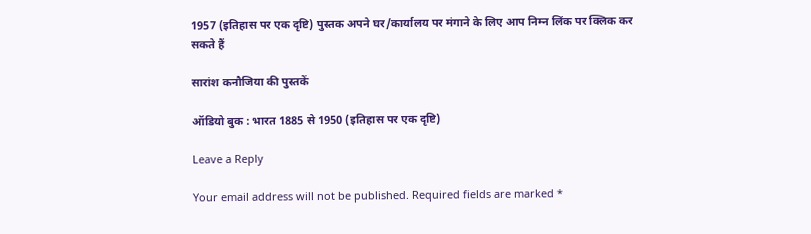1957 (इतिहास पर एक दृष्टि) पुस्तक अपने घर/कार्यालय पर मंगाने के लिए आप निम्न लिंक पर क्लिक कर सकते हैं

सारांश कनौजिया की पुस्तकें

ऑडियो बुक : भारत 1885 से 1950 (इतिहास पर एक दृष्टि)

Leave a Reply

Your email address will not be published. Required fields are marked *